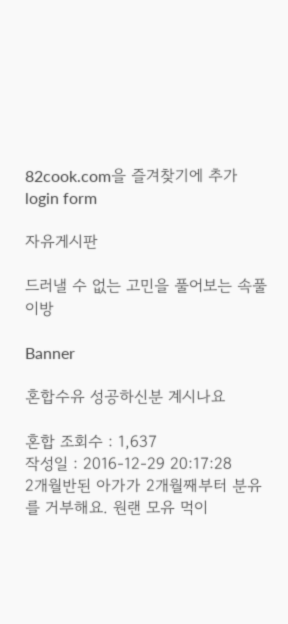82cook.com을 즐겨찾기에 추가
login form

자유게시판

드러낼 수 없는 고민을 풀어보는 속풀이방

Banner

혼합수유 성공하신분 계시나요

혼합 조회수 : 1,637
작성일 : 2016-12-29 20:17:28
2개월반된 아가가 2개월째부터 분유를 거부해요. 원랜 모유 먹이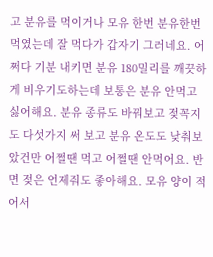고 분유를 먹이거나 모유 한번 분유한번 먹였는데 잘 먹다가 갑자기 그러네요. 어쩌다 기분 내키면 분유 180밀리를 깨끗하게 비우기도하는데 보통은 분유 안먹고 싫어해요. 분유 종류도 바꿔보고 젖꼭지도 다섯가지 써 보고 분유 온도도 낮춰보았건만 어쩔땐 먹고 어쩔땐 안먹어요. 반면 젖은 언제줘도 좋아해요. 모유 양이 적어서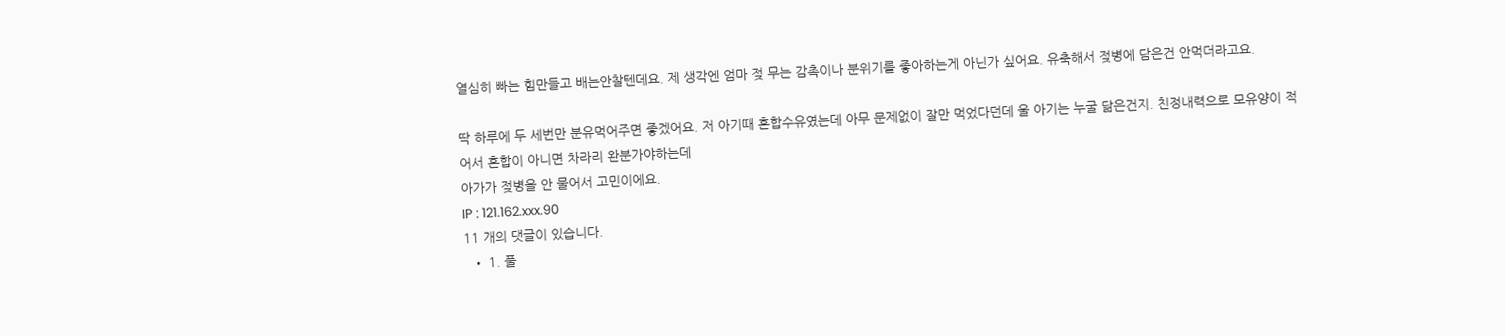열심히 빠는 힘만들고 배는안찰텐데요. 제 생각엔 엄마 젖 무는 감촉이나 분위기를 좋아하는게 아닌가 싶어요. 유축해서 젖병에 담은건 안먹더라고요.

딱 하루에 두 세번만 분유먹어주면 좋겠어요. 저 아기때 혼합수유였는데 아무 문제없이 잘만 먹었다던데 울 아기는 누굴 닮은건지. 친정내력으로 모유양이 적어서 혼합이 아니면 차라리 완분가야하는데
아가가 젖병을 안 물어서 고민이에요.
IP : 121.162.xxx.90
11 개의 댓글이 있습니다.
  • 1. 풀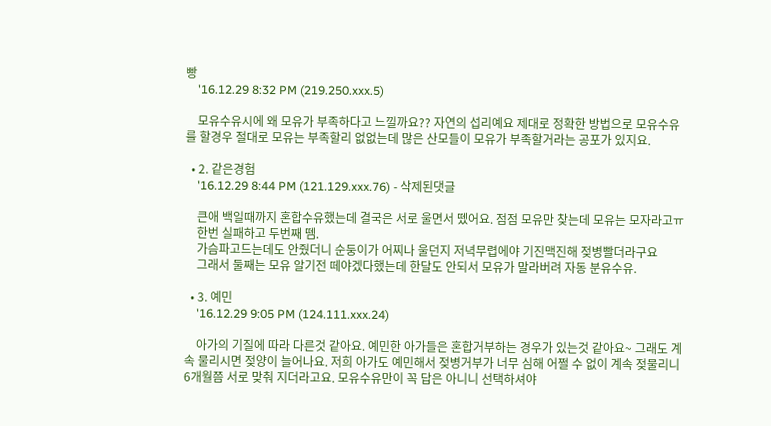빵
    '16.12.29 8:32 PM (219.250.xxx.5)

    모유수유시에 왜 모유가 부족하다고 느낄까요?? 자연의 섭리예요 제대로 정확한 방법으로 모유수유를 할경우 절대로 모유는 부족할리 없없는데 많은 산모들이 모유가 부족할거라는 공포가 있지요.

  • 2. 같은경험
    '16.12.29 8:44 PM (121.129.xxx.76) - 삭제된댓글

    큰애 백일때까지 혼합수유했는데 결국은 서로 울면서 뗐어요. 점점 모유만 찾는데 모유는 모자라고ㅠ
    한번 실패하고 두번째 뗌.
    가슴파고드는데도 안줬더니 순둥이가 어찌나 울던지 저녁무렵에야 기진맥진해 젖병빨더라구요
    그래서 둘째는 모유 알기전 떼야겠다했는데 한달도 안되서 모유가 말라버려 자동 분유수유.

  • 3. 예민
    '16.12.29 9:05 PM (124.111.xxx.24)

    아가의 기질에 따라 다른것 같아요. 예민한 아가들은 혼합거부하는 경우가 있는것 같아요~ 그래도 계속 물리시면 젖양이 늘어나요. 저희 아가도 예민해서 젖병거부가 너무 심해 어쩔 수 없이 계속 젖물리니 6개월쯤 서로 맞춰 지더라고요. 모유수유만이 꼭 답은 아니니 선택하셔야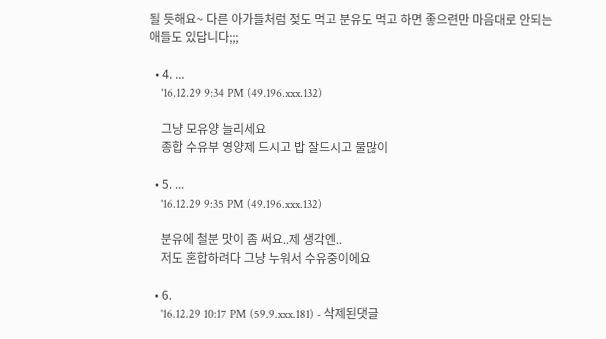될 듯해요~ 다른 아가들처럼 젖도 먹고 분유도 먹고 하면 좋으련만 마음대로 안되는 애들도 있답니다;;;

  • 4. ...
    '16.12.29 9:34 PM (49.196.xxx.132)

    그냥 모유양 늘리세요
    종합 수유부 영양제 드시고 밥 잘드시고 물많이

  • 5. ...
    '16.12.29 9:35 PM (49.196.xxx.132)

    분유에 철분 맛이 좀 써요..제 생각엔..
    저도 혼합하려다 그냥 누워서 수유중이에요

  • 6.
    '16.12.29 10:17 PM (59.9.xxx.181) - 삭제된댓글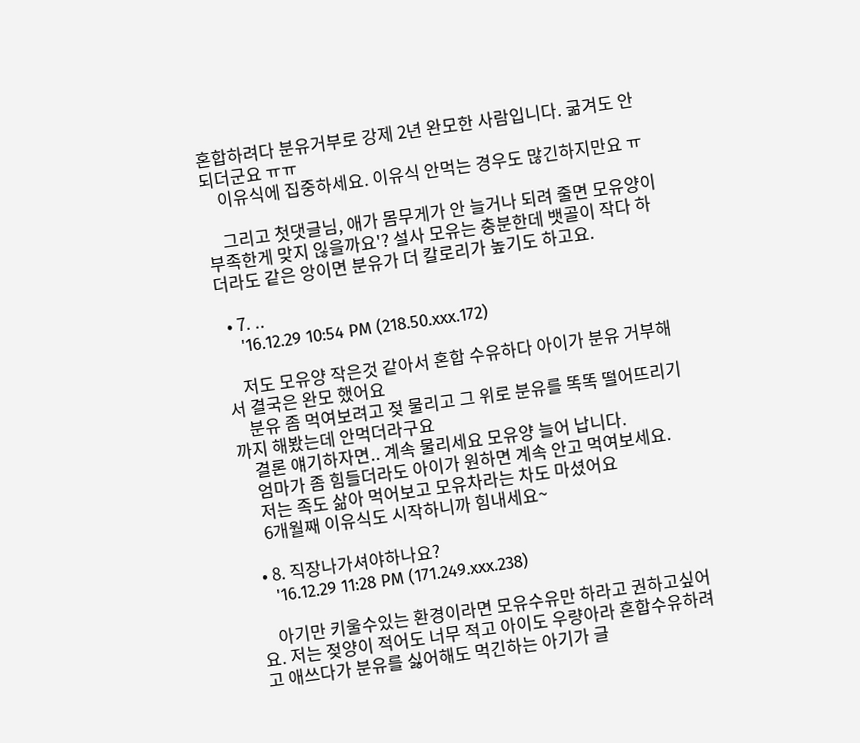혼합하려다 분유거부로 강제 2년 완모한 사람입니다. 굶겨도 안되더군요 ㅠㅠ
    이유식에 집중하세요. 이유식 안먹는 경우도 많긴하지만요 ㅠ

    그리고 첫댓글님, 애가 몸무게가 안 늘거나 되려 줄면 모유양이 부족한게 맞지 읺을까요'? 설사 모유는 충분한데 뱃골이 작다 하더라도 같은 앙이면 분유가 더 칼로리가 높기도 하고요.

  • 7. ..
    '16.12.29 10:54 PM (218.50.xxx.172)

    저도 모유양 작은것 같아서 혼합 수유하다 아이가 분유 거부해서 결국은 완모 했어요
    분유 좀 먹여보려고 젖 물리고 그 위로 분유를 똑똑 떨어뜨리기까지 해봤는데 안먹더라구요
    결론 얘기하자면.. 계속 물리세요 모유양 늘어 납니다.
    엄마가 좀 힘들더라도 아이가 원하면 계속 안고 먹여보세요.
    저는 족도 삶아 먹어보고 모유차라는 차도 마셨어요
    6개월째 이유식도 시작하니까 힘내세요~

  • 8. 직장나가셔야하나요?
    '16.12.29 11:28 PM (171.249.xxx.238)

    아기만 키울수있는 환경이라면 모유수유만 하라고 권하고싶어요. 저는 젖양이 적어도 너무 적고 아이도 우량아라 혼합수유하려고 애쓰다가 분유를 싫어해도 먹긴하는 아기가 글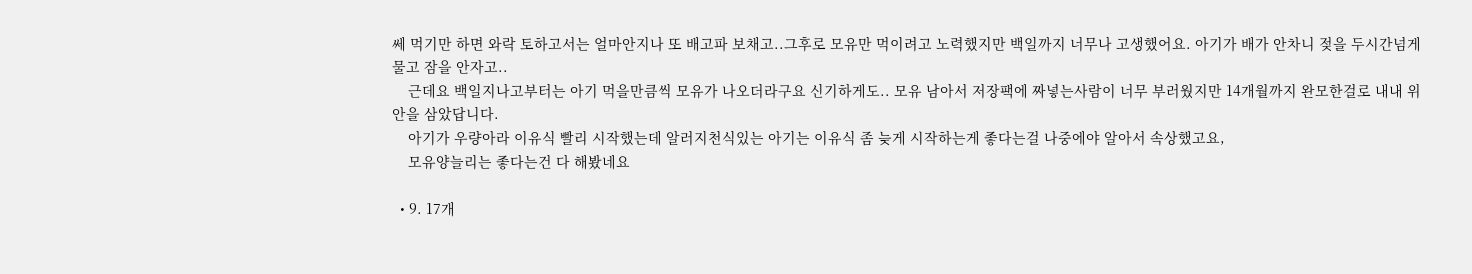쎄 먹기만 하면 와락 토하고서는 얼마안지나 또 배고파 보채고..그후로 모유만 먹이려고 노력했지만 백일까지 너무나 고생했어요. 아기가 배가 안차니 젖을 두시간넘게 물고 잠을 안자고..
    근데요 백일지나고부터는 아기 먹을만큼씩 모유가 나오더라구요 신기하게도.. 모유 남아서 저장팩에 짜넣는사람이 너무 부러웠지만 14개월까지 완모한걸로 내내 위안을 삼았답니다.
    아기가 우량아라 이유식 빨리 시작했는데 알러지천식있는 아기는 이유식 좀 늦게 시작하는게 좋다는걸 나중에야 알아서 속상했고요,
    모유양늘리는 좋다는건 다 해봤네요

  • 9. 17개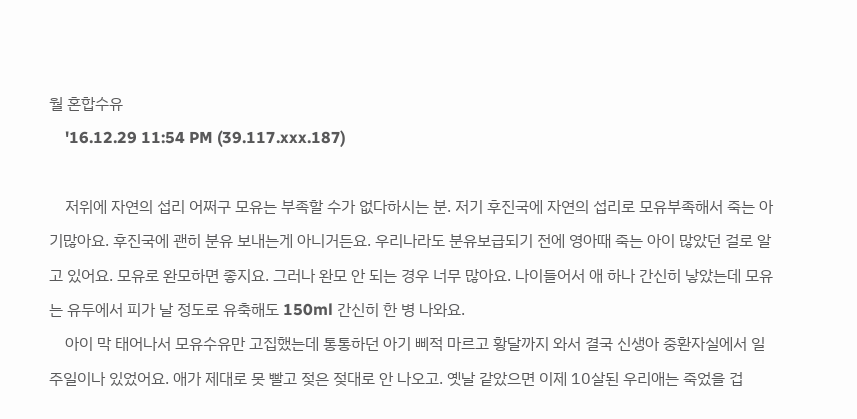월 혼합수유
    '16.12.29 11:54 PM (39.117.xxx.187)

    저위에 자연의 섭리 어쩌구 모유는 부족할 수가 없다하시는 분. 저기 후진국에 자연의 섭리로 모유부족해서 죽는 아기많아요. 후진국에 괜히 분유 보내는게 아니거든요. 우리나라도 분유보급되기 전에 영아때 죽는 아이 많았던 걸로 알고 있어요. 모유로 완모하면 좋지요. 그러나 완모 안 되는 경우 너무 많아요. 나이들어서 애 하나 간신히 낳았는데 모유는 유두에서 피가 날 정도로 유축해도 150ml 간신히 한 병 나와요.
    아이 막 태어나서 모유수유만 고집했는데 통통하던 아기 삐적 마르고 황달까지 와서 결국 신생아 중환자실에서 일주일이나 있었어요. 애가 제대로 못 빨고 젖은 젖대로 안 나오고. 옛날 같았으면 이제 10살된 우리애는 죽었을 겁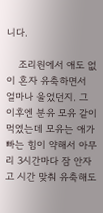니다.

    조리원에서 애도 없이 혼자 유축하면서 얼마나 울었던지. 그 이후엔 분유 모유 같이 먹였는데 모유는 애가 빠는 힘이 약해서 아무리 3시간마다 잠 안자고 시간 맞춰 유축해도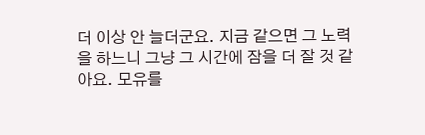더 이상 안 늘더군요. 지금 같으면 그 노력을 하느니 그냥 그 시간에 잠을 더 잘 것 같아요. 모유를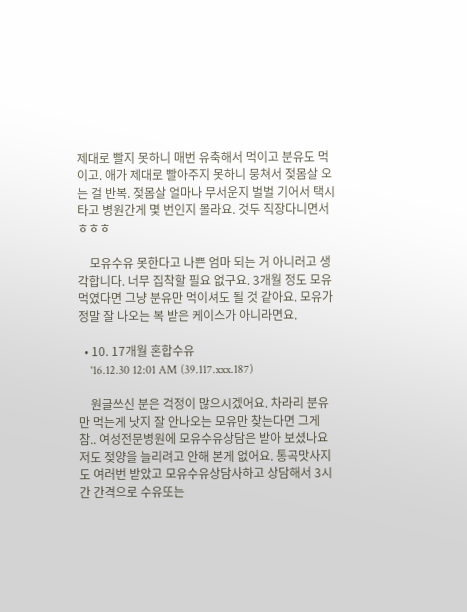제대로 빨지 못하니 매번 유축해서 먹이고 분유도 먹이고. 애가 제대로 빨아주지 못하니 뭉쳐서 젖몸살 오는 걸 반복. 젖몸살 얼마나 무서운지 벌벌 기어서 택시타고 병원간게 몇 번인지 몰라요. 것두 직장다니면서 ㅎㅎㅎ

    모유수유 못한다고 나쁜 엄마 되는 거 아니러고 생각합니다. 너무 집착할 필요 없구요. 3개월 정도 모유먹였다면 그냥 분유만 먹이셔도 될 것 같아요. 모유가 정말 잘 나오는 복 받은 케이스가 아니라면요.

  • 10. 17개월 혼합수유
    '16.12.30 12:01 AM (39.117.xxx.187)

    원글쓰신 분은 걱정이 많으시겠어요. 차라리 분유만 먹는게 낫지 잘 안나오는 모유만 찾는다면 그게 참.. 여성전문병원에 모유수유상담은 받아 보셨나요 저도 젖양을 늘리려고 안해 본게 없어요. 통곡맛사지도 여러번 받았고 모유수유상담사하고 상담해서 3시간 간격으로 수유또는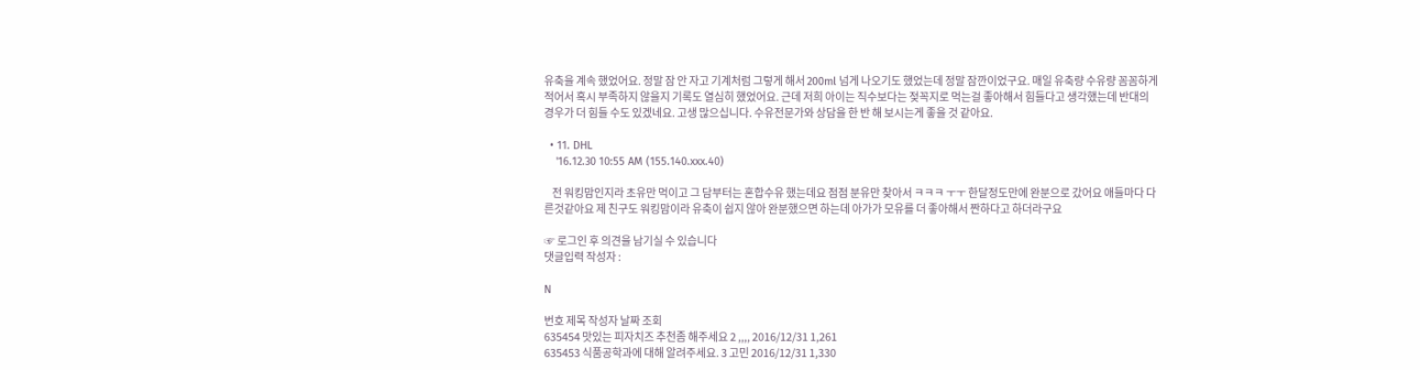유축을 계속 했었어요. 정말 잠 안 자고 기계처럼 그렇게 해서 200ml 넘게 나오기도 했었는데 정말 잠깐이었구요. 매일 유축량 수유량 꼼꼼하게 적어서 혹시 부족하지 않을지 기록도 열심히 했었어요. 근데 저희 아이는 직수보다는 젖꼭지로 먹는걸 좋아해서 힘들다고 생각했는데 반대의 경우가 더 힘들 수도 있겠네요. 고생 많으십니다. 수유전문가와 상담을 한 반 해 보시는게 좋을 것 같아요.

  • 11. DHL
    '16.12.30 10:55 AM (155.140.xxx.40)

    전 워킹맘인지라 초유만 먹이고 그 담부터는 혼합수유 했는데요 점점 분유만 찾아서 ㅋㅋㅋ ㅜㅜ 한달정도만에 완분으로 갔어요 애들마다 다른것같아요 제 친구도 워킹맘이라 유축이 쉽지 않아 완분했으면 하는데 아가가 모유를 더 좋아해서 짠하다고 하더라구요

☞ 로그인 후 의견을 남기실 수 있습니다
댓글입력 작성자 :

N

번호 제목 작성자 날짜 조회
635454 맛있는 피자치즈 추천좀 해주세요 2 ,,,, 2016/12/31 1,261
635453 식품공학과에 대해 알려주세요. 3 고민 2016/12/31 1,330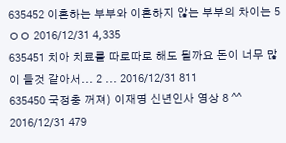635452 이혼하는 부부와 이혼하지 않는 부부의 차이는 5 ㅇㅇ 2016/12/31 4,335
635451 치아 치료를 따로따로 해도 될까요 돈이 너무 많이 들것 같아서... 2 ... 2016/12/31 811
635450 국정충 꺼져) 이재명 신년인사 영상 8 ^^ 2016/12/31 479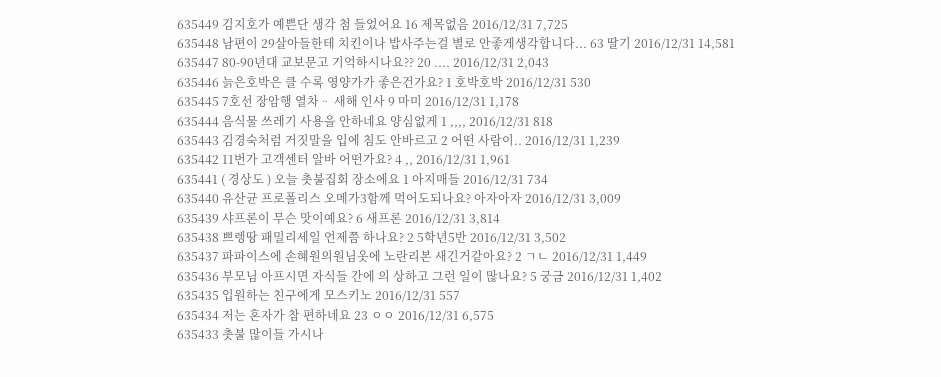635449 김지호가 예쁜단 생각 첨 들었어요 16 제목없음 2016/12/31 7,725
635448 남편이 29살아들한테 치킨이나 밥사주는걸 별로 안좋게생각합니다... 63 딸기 2016/12/31 14,581
635447 80-90년대 교보문고 기억하시나요?? 20 .... 2016/12/31 2,043
635446 늙은호박은 클 수록 영양가가 좋은건가요? 1 호박호박 2016/12/31 530
635445 7호선 장암행 열차ᆢ 새해 인사 9 마미 2016/12/31 1,178
635444 음식물 쓰레기 사용을 안하네요 양심없게 1 ,,,, 2016/12/31 818
635443 김경숙처럼 거짓말을 입에 침도 안바르고 2 어떤 사람이.. 2016/12/31 1,239
635442 11번가 고객센터 알바 어떤가요? 4 ,, 2016/12/31 1,961
635441 ( 경상도 ) 오늘 촛불집회 장소에요 1 아지매들 2016/12/31 734
635440 유산균 프로폴리스 오메가3함께 먹어도되나요? 아자아자 2016/12/31 3,009
635439 샤프론이 무슨 맛이예요? 6 새프론 2016/12/31 3,814
635438 쁘렝땅 패밀리세일 언제쯤 하나요? 2 5학년5반 2016/12/31 3,502
635437 파파이스에 손혜원의원님옷에 노란리본 새긴거같아요? 2 ㄱㄴ 2016/12/31 1,449
635436 부모님 아프시면 자식들 간에 의 상하고 그런 일이 많나요? 5 궁금 2016/12/31 1,402
635435 입원하는 친구에게 모스키노 2016/12/31 557
635434 저는 혼자가 참 편하네요 23 ㅇㅇ 2016/12/31 6,575
635433 촛불 많이들 가시나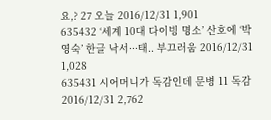요,? 27 오늘 2016/12/31 1,901
635432 ‘세계 10대 다이빙 명소’ 산호에 ‘박영숙’ 한글 낙서···태.. 부끄러움 2016/12/31 1,028
635431 시어머니가 독감인데 문병 11 독감 2016/12/31 2,762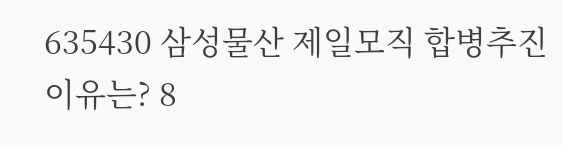635430 삼성물산 제일모직 합병추진 이유는? 8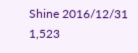Shine 2016/12/31 1,523